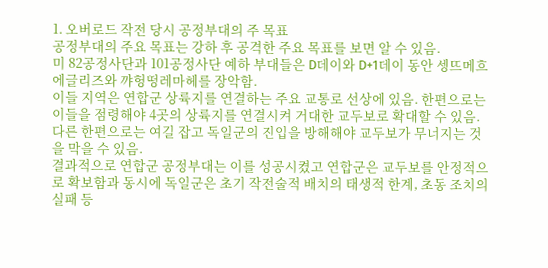1. 오버로드 작전 당시 공정부대의 주 목표
공정부대의 주요 목표는 강하 후 공격한 주요 목표를 보면 알 수 있음.
미 82공정사단과 101공정사단 예하 부대들은 D데이와 D+1데이 동안 셍뜨메흐에글리즈와 꺄헝떵레마헤를 장악함.
이들 지역은 연합군 상륙지를 연결하는 주요 교통로 선상에 있음. 한편으로는 이들을 점령해야 4곳의 상륙지를 연결시켜 거대한 교두보로 확대할 수 있음. 다른 한편으로는 여길 잡고 독일군의 진입을 방해해야 교두보가 무너지는 것을 막을 수 있음.
결과적으로 연합군 공정부대는 이를 성공시켰고 연합군은 교두보를 안정적으로 확보함과 동시에 독일군은 초기 작전술적 배치의 태생적 한계, 초동 조치의 실패 등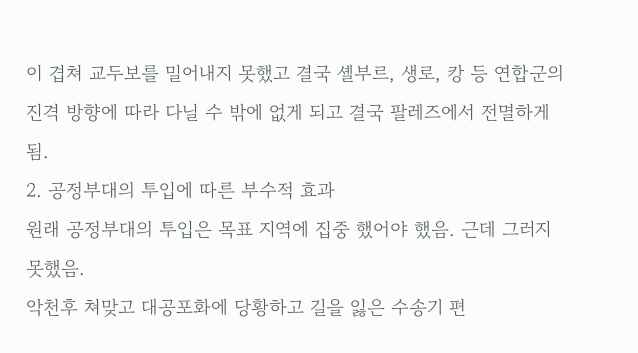이 겹쳐 교두보를 밀어내지 못했고 결국 셸부르, 생로, 캉 등 연합군의 진격 방향에 따라 다닐 수 밖에 없게 되고 결국 팔레즈에서 전멸하게 됨.
2. 공정부대의 투입에 따른 부수적 효과
원래 공정부대의 투입은 목표 지역에 집중 했어야 했음. 근데 그러지 못했음.
악천후 쳐맞고 대공포화에 당황하고 길을 잃은 수송기 편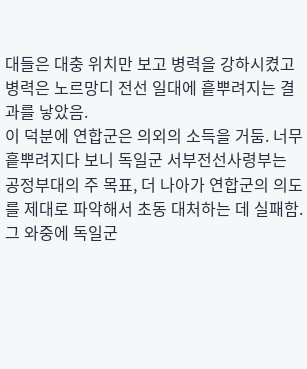대들은 대충 위치만 보고 병력을 강하시켰고 병력은 노르망디 전선 일대에 흩뿌려지는 결과를 낳았음.
이 덕분에 연합군은 의외의 소득을 거둠. 너무 흩뿌려지다 보니 독일군 서부전선사령부는 공정부대의 주 목표, 더 나아가 연합군의 의도를 제대로 파악해서 초동 대처하는 데 실패함.
그 와중에 독일군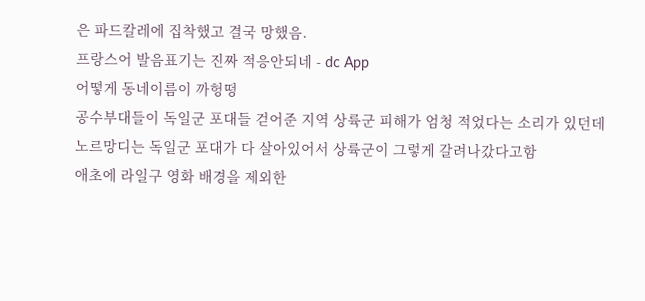은 파드칼레에 집착했고 결국 망했음.
프랑스어 발음표기는 진짜 적응안되네 - dc App
어떻게 동네이름이 까헝떵
공수부대들이 독일군 포대들 걷어준 지역 상륙군 피해가 엄청 적었다는 소리가 있던데
노르망디는 독일군 포대가 다 살아있어서 상륙군이 그렇게 갈려나갔다고함
애초에 라일구 영화 배경을 제외한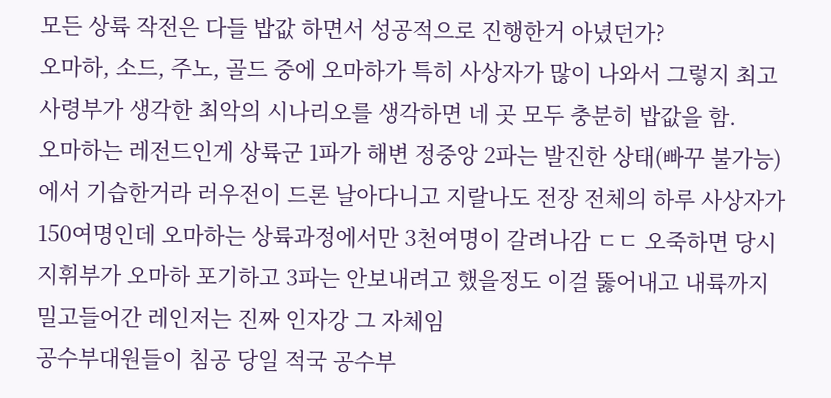모든 상륙 작전은 다들 밥값 하면서 성공적으로 진행한거 아녔던가?
오마하, 소드, 주노, 골드 중에 오마하가 특히 사상자가 많이 나와서 그렇지 최고사령부가 생각한 최악의 시나리오를 생각하면 네 곳 모두 충분히 밥값을 함.
오마하는 레전드인게 상륙군 1파가 해변 정중앙 2파는 발진한 상태(빠꾸 불가능)에서 기습한거라 러우전이 드론 날아다니고 지랄나도 전장 전체의 하루 사상자가 150여명인데 오마하는 상륙과정에서만 3천여명이 갈려나감 ㄷㄷ 오죽하면 당시 지휘부가 오마하 포기하고 3파는 안보내려고 했을정도 이걸 뚫어내고 내륙까지 밀고들어간 레인저는 진짜 인자강 그 자체임
공수부대원들이 침공 당일 적국 공수부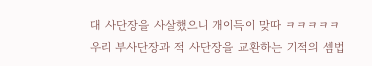대 사단장을 사살했으니 개이득이 맞따 ㅋㅋㅋㅋㅋ
우리 부사단장과 적 사단장을 교환하는 기적의 셈법